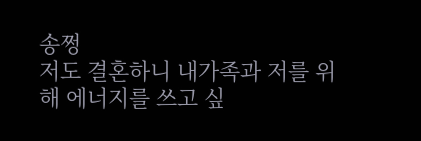송쩡
저도 결혼하니 내가족과 저를 위해 에너지를 쓰고 싶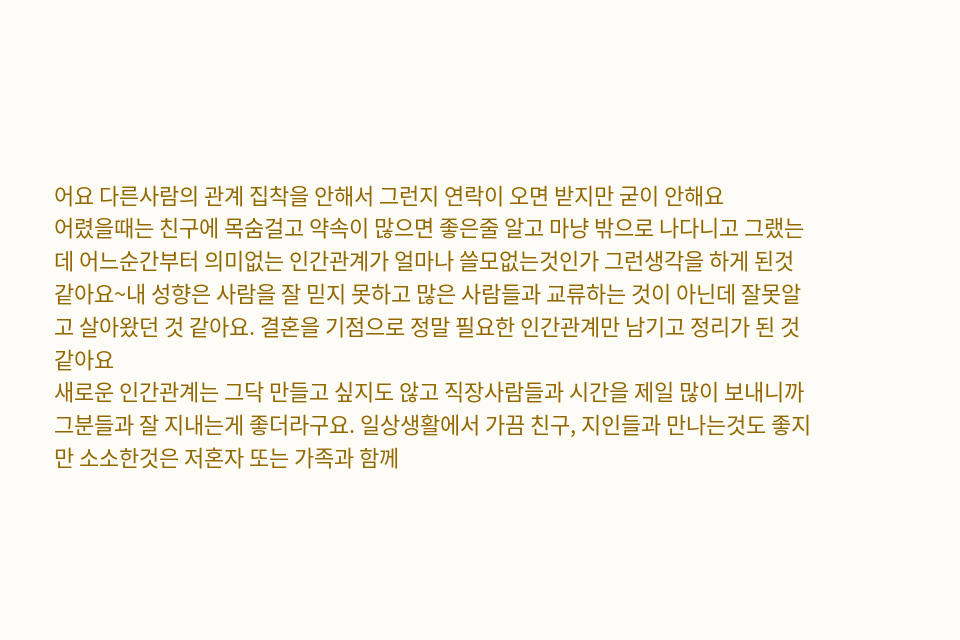어요 다른사람의 관계 집착을 안해서 그런지 연락이 오면 받지만 굳이 안해요
어렸을때는 친구에 목숨걸고 약속이 많으면 좋은줄 알고 마냥 밖으로 나다니고 그랬는데 어느순간부터 의미없는 인간관계가 얼마나 쓸모없는것인가 그런생각을 하게 된것 같아요~내 성향은 사람을 잘 믿지 못하고 많은 사람들과 교류하는 것이 아닌데 잘못알고 살아왔던 것 같아요. 결혼을 기점으로 정말 필요한 인간관계만 남기고 정리가 된 것 같아요
새로운 인간관계는 그닥 만들고 싶지도 않고 직장사람들과 시간을 제일 많이 보내니까 그분들과 잘 지내는게 좋더라구요. 일상생활에서 가끔 친구, 지인들과 만나는것도 좋지만 소소한것은 저혼자 또는 가족과 함께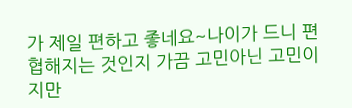가 제일 편하고 좋네요~나이가 드니 편협해지는 것인지 가끔 고민아닌 고민이지만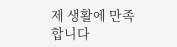제 생활에 만족합니다